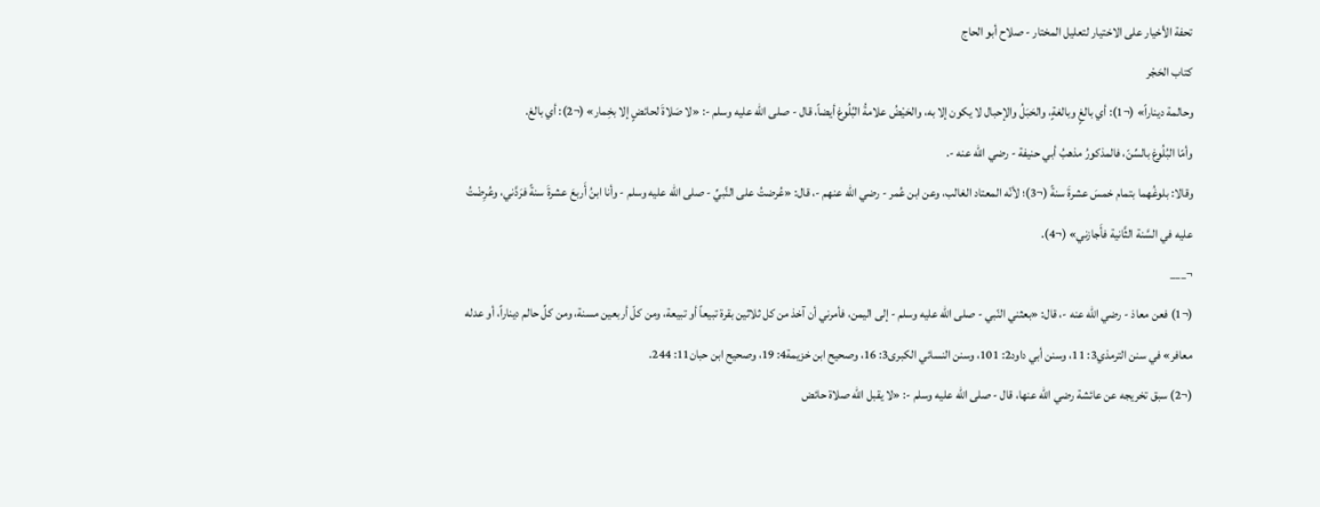تحفة الأخيار على الاختيار لتعليل المختار - صلاح أبو الحاج
كتاب الحَجْر
وحالمة ديناراً» (¬1): أي بالغٍ وبالغةٍ، والحَبَلُ والإحبال لا يكون إلا به، والحَيْضُ علامةُ البُلُوغ أيضاً، قال - صلى الله عليه وسلم -: «لا صَلاةَ لحائضٍ إلا بخِمار» (¬2): أي بالغ.
وأمّا البُلُوغ بالسِّنّ، فالمذكورُ مذهبُ أبي حنيفة - رضي الله عنه -.
وقالا: بلوغُهما بتمام خمسَ عشرةَ سنةً (¬3)؛ لأنّه المعتاد الغالب، وعن ابن عُمر - رضي الله عنهم -، قال: «عُرضتُ على النَّبيِّ - صلى الله عليه وسلم - وأنا ابنُ أَربعَ عشرةَ سنةً فرَدَّني، وعُرِضْتُ عليه في السَّنة الثَّانية فأَجازني» (¬4).
¬___
(¬1) فعن معاذ - رضي الله عنه -، قال: «بعثني النّبي - صلى الله عليه وسلم - إلى اليمن، فأمرني أن آخذ من كل ثلاثين بقرة تبيعاً أو تبيعة، ومن كلّ أربعين مسنة، ومن كلِّ حالم ديناراً، أو عدله معافر» في سنن الترمذي3: 11، وسنن أبي داود2: 101، وسنن النسائي الكبرى3: 16، وصحيح ابن خزيمة4: 19، وصحيح ابن حبان11: 244.
(¬2) سبق تخريجه عن عائشة رضي الله عنها، قال - صلى الله عليه وسلم -: «لا يقبل الله صلاة حائض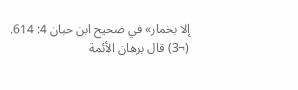إلا بخمار» في صحيح ابن حبان 4: 614.
(¬3) قال برهان الأئمة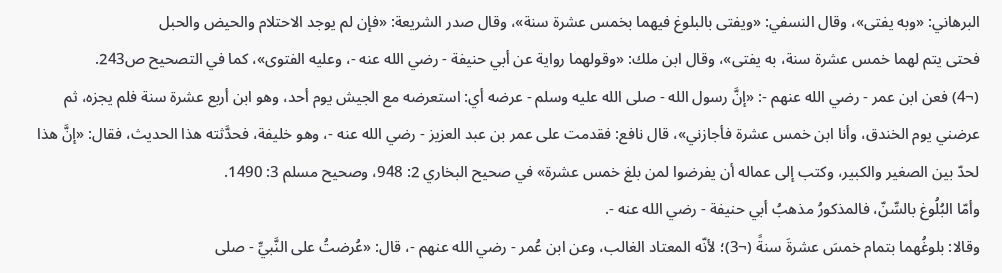البرهاني: «وبه يفتى»، وقال النسفي: «ويفتى بالبلوغ فيهما بخمس عشرة سنة»، وقال صدر الشريعة: «فإن لم يوجد الاحتلام والحيض والحبل
فحتى يتم لهما خمس عشرة سنة، به يفتى»، وقال ابن ملك: «وقولهما رواية عن أبي حنيفة - رضي الله عنه -، وعليه الفتوى»، كما في التصحيح ص243.
(¬4) فعن ابن عمر - رضي الله عنهم -: «إنَّ رسول الله - صلى الله عليه وسلم - عرضه أي: استعرضه مع الجيش يوم أحد، وهو ابن أربع عشرة سنة فلم يجزه، ثم عرضني يوم الخندق، وأنا ابن خمس عشرة فأجازني»، قال نافع: فقدمت على عمر بن عبد العزيز - رضي الله عنه -، وهو خليفة، فحدَّثته هذا الحديث، فقال: «إنَّ هذا لحدّ بين الصغير والكبير، وكتب إلى عماله أن يفرضوا لمن بلغ خمس عشرة» في صحيح البخاري 2: 948، وصحيح مسلم 3: 1490.
وأمّا البُلُوغ بالسِّنّ، فالمذكورُ مذهبُ أبي حنيفة - رضي الله عنه -.
وقالا: بلوغُهما بتمام خمسَ عشرةَ سنةً (¬3)؛ لأنّه المعتاد الغالب، وعن ابن عُمر - رضي الله عنهم -، قال: «عُرضتُ على النَّبيِّ - صلى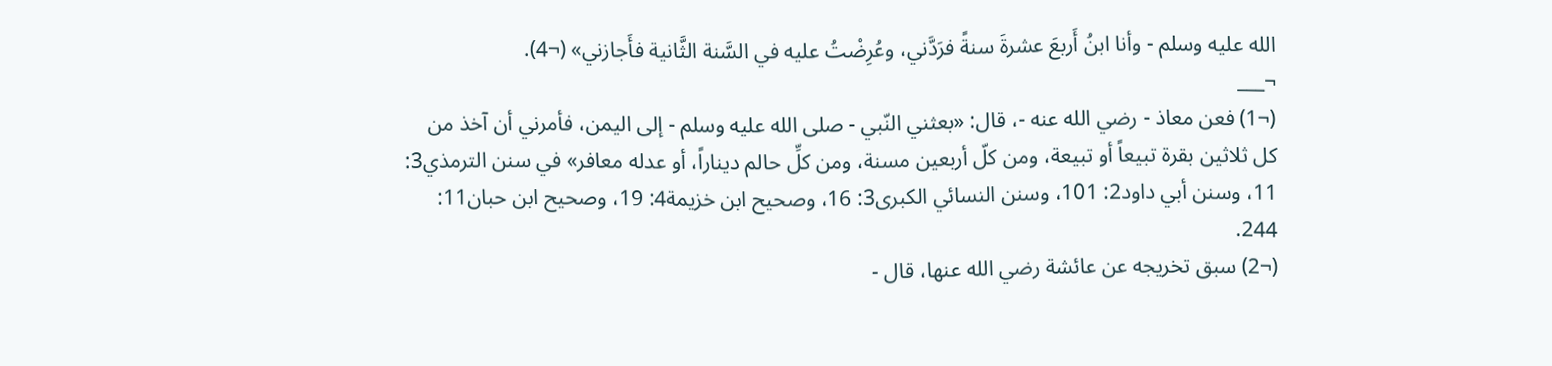الله عليه وسلم - وأنا ابنُ أَربعَ عشرةَ سنةً فرَدَّني، وعُرِضْتُ عليه في السَّنة الثَّانية فأَجازني» (¬4).
¬___
(¬1) فعن معاذ - رضي الله عنه -، قال: «بعثني النّبي - صلى الله عليه وسلم - إلى اليمن، فأمرني أن آخذ من كل ثلاثين بقرة تبيعاً أو تبيعة، ومن كلّ أربعين مسنة، ومن كلِّ حالم ديناراً، أو عدله معافر» في سنن الترمذي3: 11، وسنن أبي داود2: 101، وسنن النسائي الكبرى3: 16، وصحيح ابن خزيمة4: 19، وصحيح ابن حبان11: 244.
(¬2) سبق تخريجه عن عائشة رضي الله عنها، قال -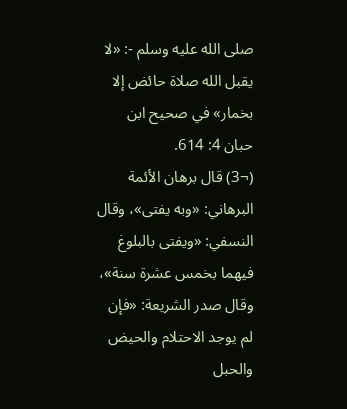صلى الله عليه وسلم -: «لا يقبل الله صلاة حائض إلا بخمار» في صحيح ابن حبان 4: 614.
(¬3) قال برهان الأئمة البرهاني: «وبه يفتى»، وقال النسفي: «ويفتى بالبلوغ فيهما بخمس عشرة سنة»، وقال صدر الشريعة: «فإن لم يوجد الاحتلام والحيض والحبل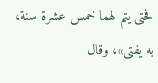فحتى يتم لهما خمس عشرة سنة، به يفتى»، وقال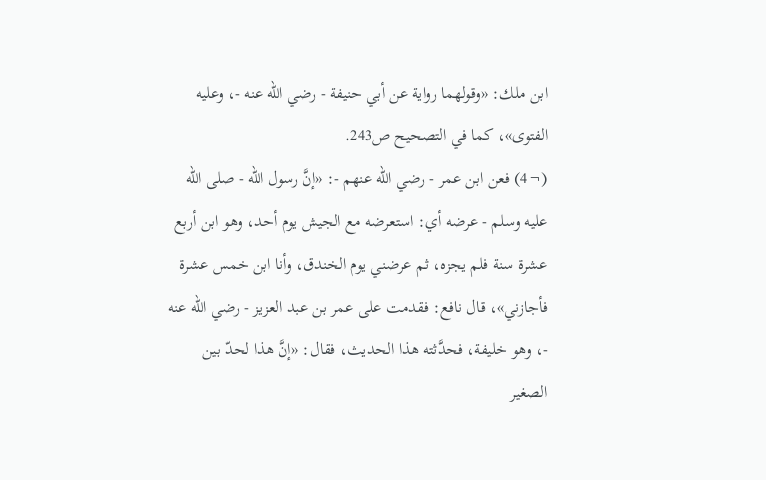ابن ملك: «وقولهما رواية عن أبي حنيفة - رضي الله عنه -، وعليه الفتوى»، كما في التصحيح ص243.
(¬4) فعن ابن عمر - رضي الله عنهم -: «إنَّ رسول الله - صلى الله عليه وسلم - عرضه أي: استعرضه مع الجيش يوم أحد، وهو ابن أربع عشرة سنة فلم يجزه، ثم عرضني يوم الخندق، وأنا ابن خمس عشرة فأجازني»، قال نافع: فقدمت على عمر بن عبد العزيز - رضي الله عنه -، وهو خليفة، فحدَّثته هذا الحديث، فقال: «إنَّ هذا لحدّ بين الصغير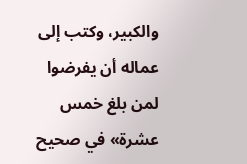والكبير، وكتب إلى عماله أن يفرضوا لمن بلغ خمس عشرة» في صحيح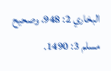البخاري 2: 948، وصحيح مسلم 3: 1490.